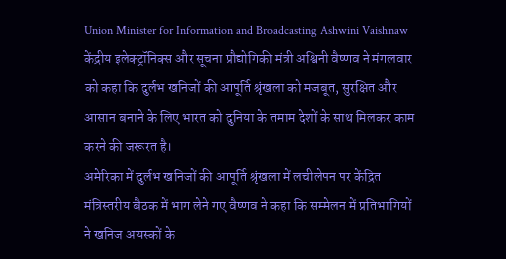Union Minister for Information and Broadcasting Ashwini Vaishnaw
केंद्रीय इलेक्ट्रॉनिक्स और सूचना प्रौद्योगिकी मंत्री अश्विनी वैष्णव ने मंगलवार को कहा कि दुर्लभ खनिजों की आपूर्ति श्रृंखला को मजबूत, सुरक्षित और आसान बनाने के लिए भारत को दुनिया के तमाम देशों के साथ मिलकर काम करने की जरूरत है।
अमेरिका में दुर्लभ खनिजों की आपूर्ति श्रृंखला में लचीलेपन पर केंद्रित मंत्रिस्तरीय बैठक में भाग लेने गए वैष्णव ने कहा कि सम्मेलन में प्रतिभागियों ने खनिज अयस्कों के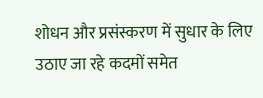शोधन और प्रसंस्करण में सुधार के लिए उठाए जा रहे कदमों समेत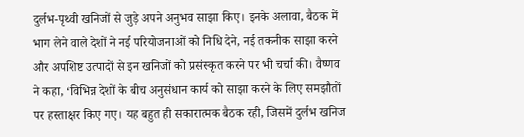दुर्लभ-पृथ्वी खनिजों से जुड़े अपने अनुभव साझा किए। इनके अलावा, बैठक में भाग लेने वाले देशों ने नई परियोजनाओं को निधि देने, नई तकनीक साझा करने और अपशिष्ट उत्पादों से इन खनिजों को प्रसंस्कृत करने पर भी चर्चा की। वैष्णव ने कहा, ‘विभिन्न देशों के बीच अनुसंधान कार्य को साझा करने के लिए समझौतों पर हस्ताक्षर किए गए। यह बहुत ही सकारात्मक बैठक रही, जिसमें दुर्लभ खनिज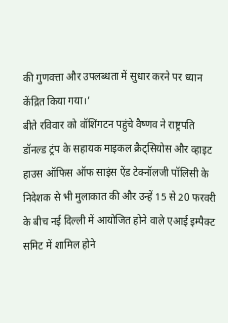की गुणवत्ता और उपलब्धता में सुधार करने पर ध्यान केंद्रित किया गया।’
बीते रविवार को वॉशिंगटन पहुंचे वैष्णव ने राष्ट्रपति डॉनल्ड ट्रंप के सहायक माइकल क्रैट्सियोस और व्हाइट हाउस ऑफिस ऑफ साइंस ऐंड टेक्नॉलजी पॉलिसी के निदेशक से भी मुलाकात की और उन्हें 15 से 20 फरवरी के बीच नई दिल्ली में आयोजित होने वाले एआई इम्पैक्ट समिट में शामिल होने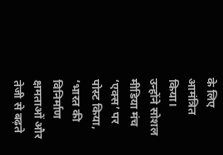के लिए आमंत्रित किया।
उन्होंने सोशल मीडिया मंच ‘एक्स’ पर पोस्ट किया, ‘भारत की विनिर्माण क्षमताओं और तेजी से बढ़ते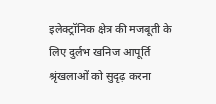इलेक्ट्रॉनिक क्षेत्र की मजबूती के लिए दुर्लभ खनिज आपूर्ति श्रृंखलाओं को सुदृढ़ करना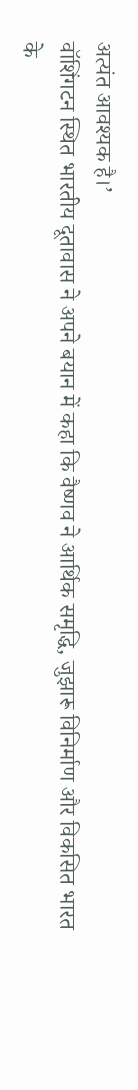अत्यंत आवश्यक है।’
वॉशिंगटन स्थित भारतीय दूतावास ने अपने बयान में कहा कि वैष्णव ने आर्थिक समृद्धि, जुझारू विनिर्माण और विकसित भारत के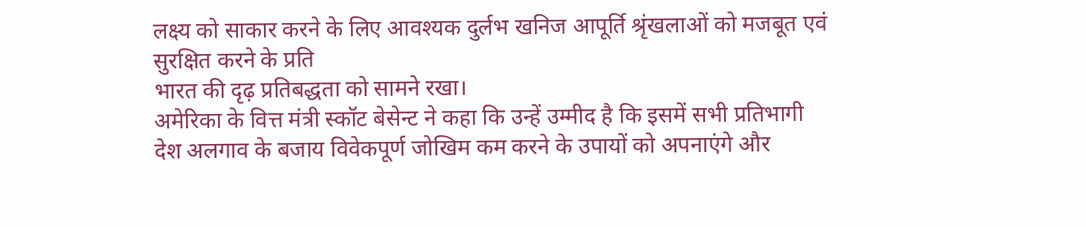लक्ष्य को साकार करने के लिए आवश्यक दुर्लभ खनिज आपूर्ति श्रृंखलाओं को मजबूत एवं सुरक्षित करने के प्रति
भारत की दृढ़ प्रतिबद्धता को सामने रखा।
अमेरिका के वित्त मंत्री स्कॉट बेसेन्ट ने कहा कि उन्हें उम्मीद है कि इसमें सभी प्रतिभागी देश अलगाव के बजाय विवेकपूर्ण जोखिम कम करने के उपायों को अपनाएंगे और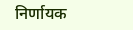निर्णायक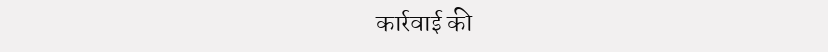कार्रवाई की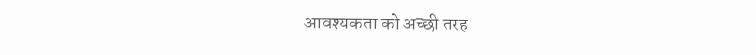आवश्यकता को अच्छी तरह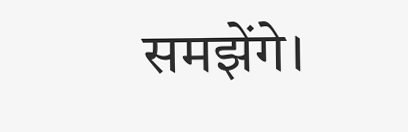समझेंगे।